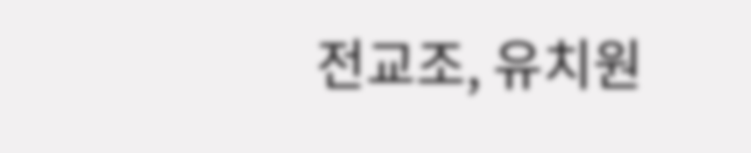전교조, 유치원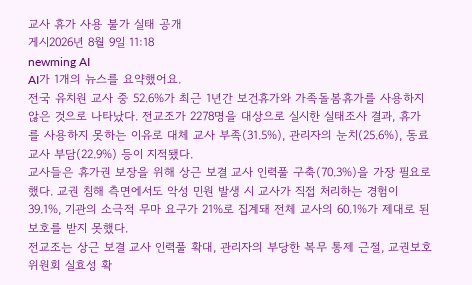교사 휴가 사용 불가 실태 공개
게시2026년 8월 9일 11:18
newming AI
AI가 1개의 뉴스를 요약했어요.
전국 유치원 교사 중 52.6%가 최근 1년간 보건휴가와 가족돌봄휴가를 사용하지 않은 것으로 나타났다. 전교조가 2278명을 대상으로 실시한 실태조사 결과, 휴가를 사용하지 못하는 이유로 대체 교사 부족(31.5%), 관리자의 눈치(25.6%), 동료 교사 부담(22.9%) 등이 지적됐다.
교사들은 휴가권 보장을 위해 상근 보결 교사 인력풀 구축(70.3%)을 가장 필요로 했다. 교권 침해 측면에서도 악성 민원 발생 시 교사가 직접 처리하는 경험이 39.1%, 기관의 소극적 무마 요구가 21%로 집계돼 전체 교사의 60.1%가 제대로 된 보호를 받지 못했다.
전교조는 상근 보결 교사 인력풀 확대, 관리자의 부당한 복무 통제 근절, 교권보호위원회 실효성 확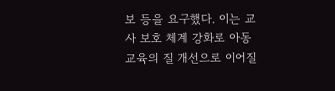보 등을 요구했다. 이는 교사 보호 체계 강화로 아동 교육의 질 개선으로 이어질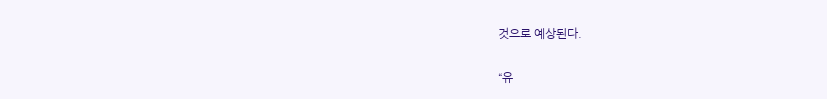것으로 예상된다.

“유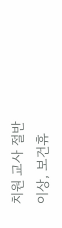치원 교사 절반 이상, 보건휴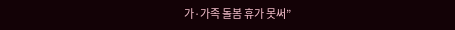가·가족 돌봄 휴가 못써”